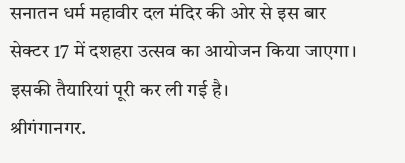सनातन धर्म महावीर दल मंदिर की ओर से इस बार सेक्टर 17 में दशहरा उत्सव का आयोजन किया जाएगा। इसकी तैयारियां पूरी कर ली गई है।
श्रीगंगानगर.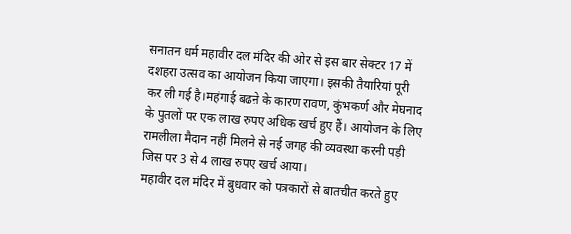सनातन धर्म महावीर दल मंदिर की ओर से इस बार सेक्टर 17 में दशहरा उत्सव का आयोजन किया जाएगा। इसकी तैयारियां पूरी कर ली गई है।महंगाई बढऩे के कारण रावण, कुंभकर्ण और मेघनाद के पुतलों पर एक लाख रुपए अधिक खर्च हुए हैं। आयोजन के लिए रामलीला मैदान नहीं मिलने से नई जगह की व्यवस्था करनी पड़ी जिस पर 3 से 4 लाख रुपए खर्च आया।
महावीर दल मंदिर में बुधवार को पत्रकारों से बातचीत करते हुए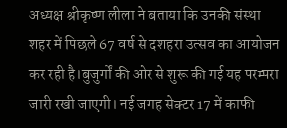अध्यक्ष श्रीकृष्ण लीला ने बताया कि उनकी संस्था शहर में पिछले 67 वर्ष से दशहरा उत्सव का आयोजन कर रही है।बुजुर्गों की ओर से शुरू की गई यह परम्परा जारी रखी जाएगी। नई जगह सेक्टर 17 में काफी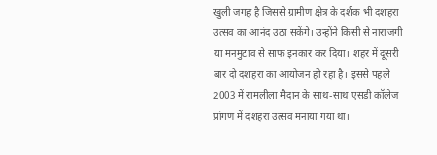खुली जगह है जिससे ग्रामीण क्षेत्र के दर्शक भी दशहरा उत्सव का आनंद उठा सकेंगे। उन्होंने किसी से नाराजगी या मनमुटाव से साफ इनकार कर दिया। शहर में दूसरी बार दो दशहरा का आयोजन हो रहा है। इससे पहले 2003 में रामलीला मैदान के साथ-साथ एसडी कॉलेज प्रांगण में दशहरा उत्सव मनाया गया था।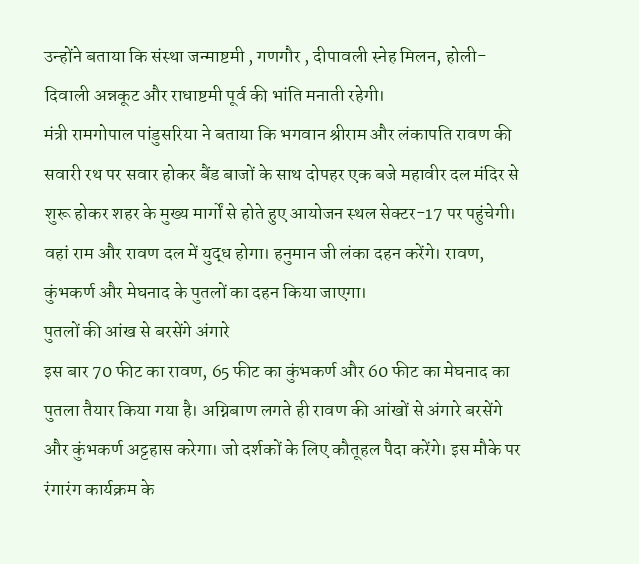उन्होंने बताया कि संस्था जन्माष्टमी , गणगौर , दीपावली स्नेह मिलन, होली-दिवाली अन्नकूट और राधाष्टमी पूर्व की भांति मनाती रहेगी।
मंत्री रामगोपाल पांडुसरिया ने बताया कि भगवान श्रीराम और लंकापति रावण की सवारी रथ पर सवार होकर बैंड बाजों के साथ दोपहर एक बजे महावीर दल मंदिर से शुरू होकर शहर के मुख्य मार्गों से होते हुए आयोजन स्थल सेक्टर-17 पर पहुंचेगी। वहां राम और रावण दल में युद्ध होगा। हनुमान जी लंका दहन करेंगे। रावण, कुंभकर्ण और मेघनाद के पुतलों का दहन किया जाएगा।
पुतलों की आंख से बरसेंगे अंगारे
इस बार 70 फीट का रावण, 65 फीट का कुंभकर्ण और 60 फीट का मेघनाद का पुतला तैयार किया गया है। अग्निबाण लगते ही रावण की आंखों से अंगारे बरसेंगे और कुंभकर्ण अट्टहास करेगा। जो दर्शकों के लिए कौतूहल पैदा करेंगे। इस मौके पर रंगारंग कार्यक्रम के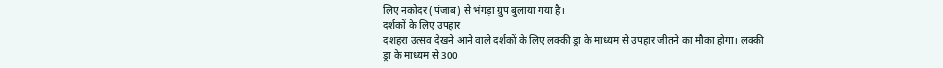लिए नकोदर (पंजाब) से भंगड़ा ग्रुप बुलाया गया है।
दर्शकों के लिए उपहार
दशहरा उत्सव देखने आने वाले दर्शकों के लिए लक्की ड्रा के माध्यम से उपहार जीतने का मौका होगा। लक्की ड्रा के माध्यम से 300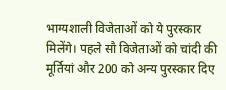भाग्यशाली विजेताओं को ये पुरस्कार मिलेंगे। पहले सौ विजेताओं को चांदी की मूर्तियां और 200 को अन्य पुरस्कार दिए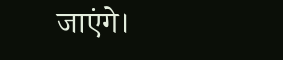जाएंगे।